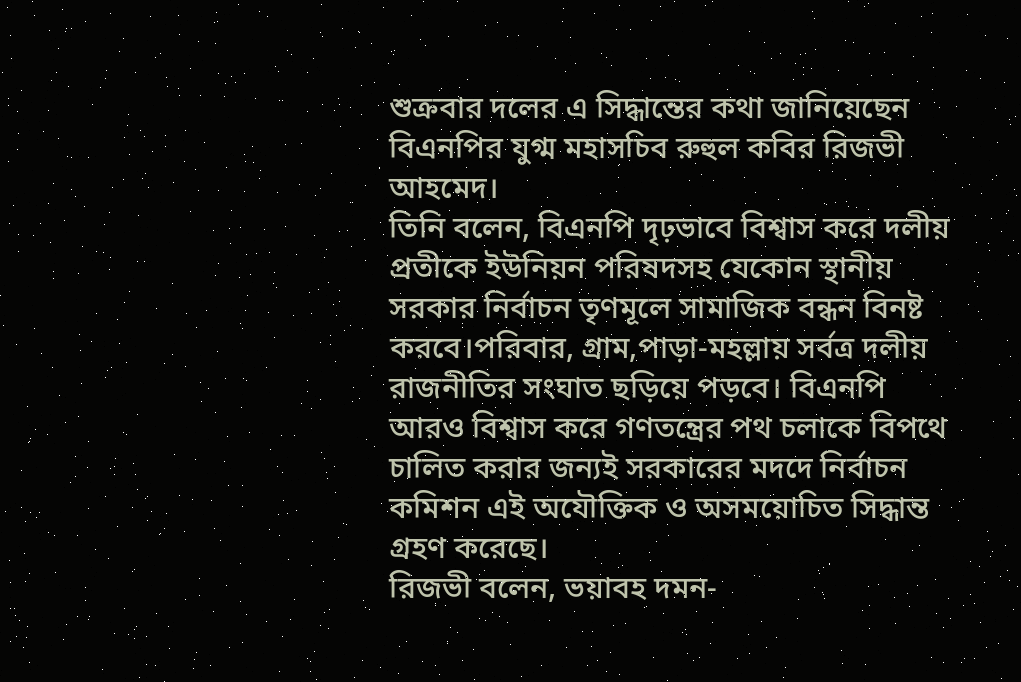শুক্রবার দলের এ সিদ্ধান্তের কথা জানিয়েছেন বিএনপির যুগ্ম মহাসচিব রুহুল কবির রিজভী আহমেদ।
তিনি বলেন, বিএনপি দৃঢ়ভাবে বিশ্বাস করে দলীয় প্রতীকে ইউনিয়ন পরিষদসহ যেকোন স্থানীয় সরকার নির্বাচন তৃণমূলে সামাজিক বন্ধন বিনষ্ট করবে।পরিবার, গ্রাম,পাড়া-মহল্লায় সর্বত্র দলীয় রাজনীতির সংঘাত ছড়িয়ে পড়বে। বিএনপি আরও বিশ্বাস করে গণতন্ত্রের পথ চলাকে বিপথে চালিত করার জন্যই সরকারের মদদে নির্বাচন কমিশন এই অযৌক্তিক ও অসময়োচিত সিদ্ধান্ত গ্রহণ করেছে।
রিজভী বলেন, ভয়াবহ দমন-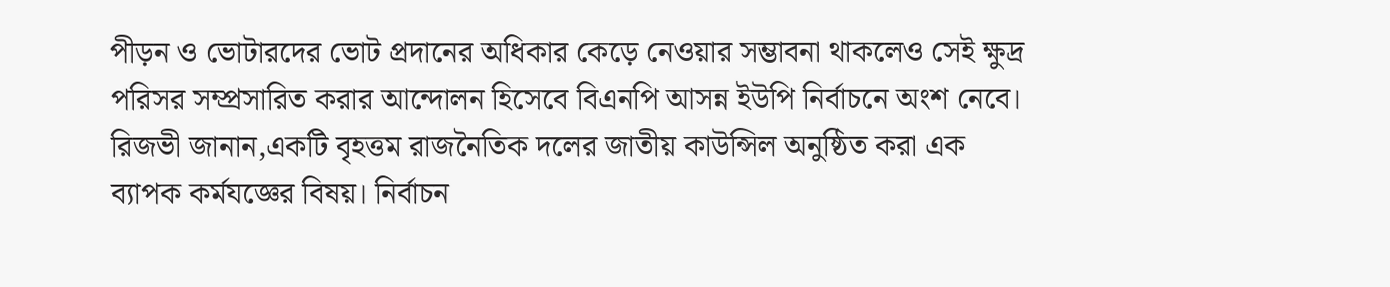পীড়ন ও ভোটারদের ভোট প্রদানের অধিকার কেড়ে নেওয়ার সম্ভাবনা থাকলেও সেই ক্ষুদ্র পরিসর সম্প্রসারিত করার আন্দোলন হিসেবে বিএনপি আসন্ন ইউপি নির্বাচনে অংশ নেবে।
রিজভী জানান,একটি বৃহত্তম রাজনৈতিক দলের জাতীয় কাউন্সিল অনুষ্ঠিত করা এক ব্যাপক কর্মযজ্ঞের বিষয়। নির্বাচন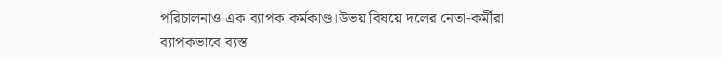পরিচালনাও এক ব্যাপক কর্মকাণ্ড।উভয় বিষয়ে দলের নেতা-কর্মীরা ব্যাপকভাবে ব্যস্ত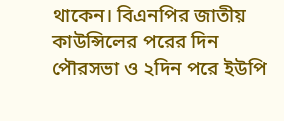থাকেন। বিএনপির জাতীয় কাউন্সিলের পরের দিন পৌরসভা ও ২দিন পরে ইউপি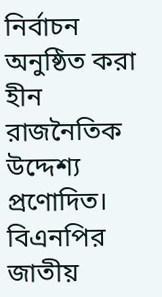নির্বাচন অনুষ্ঠিত করা হীন রাজনৈতিক উদ্দেশ্য প্রণোদিত। বিএনপির জাতীয়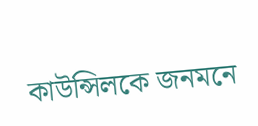কাউন্সিলকে জনমনে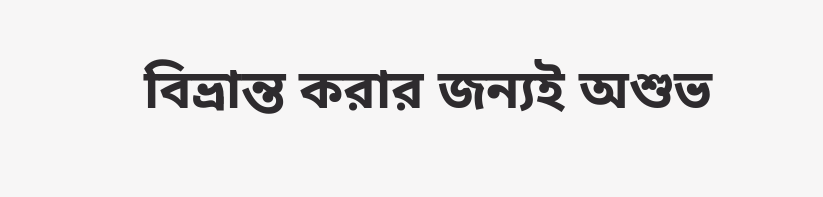বিভ্রান্ত করার জন্যই অশুভ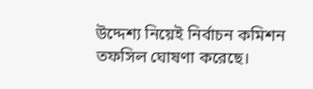উদ্দেশ্য নিয়েই নির্বাচন কমিশন তফসিল ঘোষণা করেছে।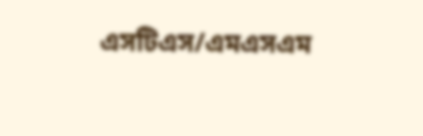এসটিএস/এমএসএম